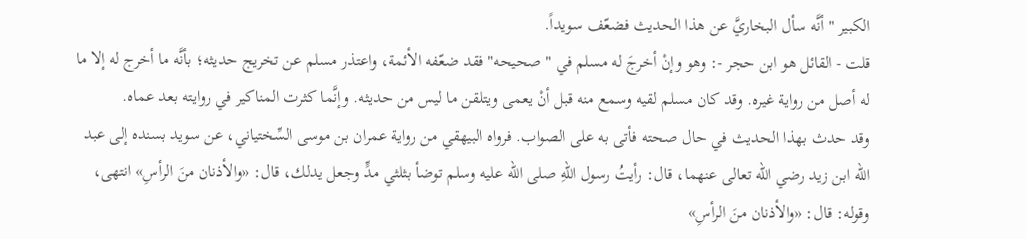الكبير " أنَّه سأل البخاريَّ عن هذا الحديث فضعّف سويداً.
قلت - القائل هو ابن حجر -: وهو وإنْ أخرجَ له مسلم في " صحيحه" فقد ضعّفه الأئمة، واعتذر مسلم عن تخريج حديثه؛ بأنَّه ما أخرج له إلا ما له أصل من رواية غيره. وقد كان مسلم لقيه وسمع منه قبل أنْ يعمى ويتلقن ما ليس من حديثه. وإنَّما كثرت المناكير في روايته بعد عماه.
وقد حدث بهذا الحديث في حال صحته فأتى به على الصواب. فرواه البيهقي من رواية عمران بن موسى السِّختياني، عن سويد بسنده إلى عبد الله ابن زيد رضي الله تعالى عنهما، قال: رأيتُ رسول اللهِ صلى الله عليه وسلم توضأ بثلثي مدٍّ وجعل يدلك، قال: «والأذنان منَ الرأسِ» انتهى، وقوله: قال: «والأذنان منَ الرأسِ»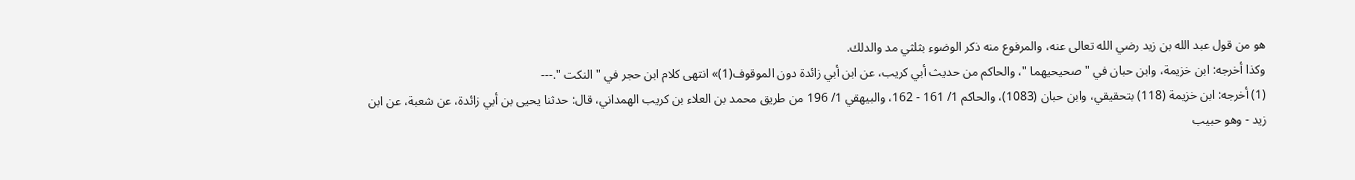هو من قول عبد الله بن زيد رضي الله تعالى عنه، والمرفوع منه ذكر الوضوء بثلثي مد والدلك.
وكذا أخرجه: ابن خزيمة، وابن حبان في " صحيحيهما "، والحاكم من حديث أبي كريب، عن ابن أبي زائدة دون الموقوف(1)» انتهى كلام ابن حجر في " النكت ".---
(1) أخرجه: ابن خزيمة (118) بتحقيقي، وابن حبان (1083)، والحاكم 1/ 161 - 162، والبيهقي 1/ 196 من طريق محمد بن العلاء بن كريب الهمداني، قال: حدثنا يحيى بن أبي زائدة، عن شعبة، عن ابن زيد - وهو حبيب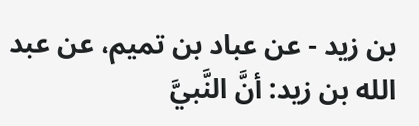بن زيد - عن عباد بن تميم، عن عبد الله بن زيد: أنَّ النَّبيَّ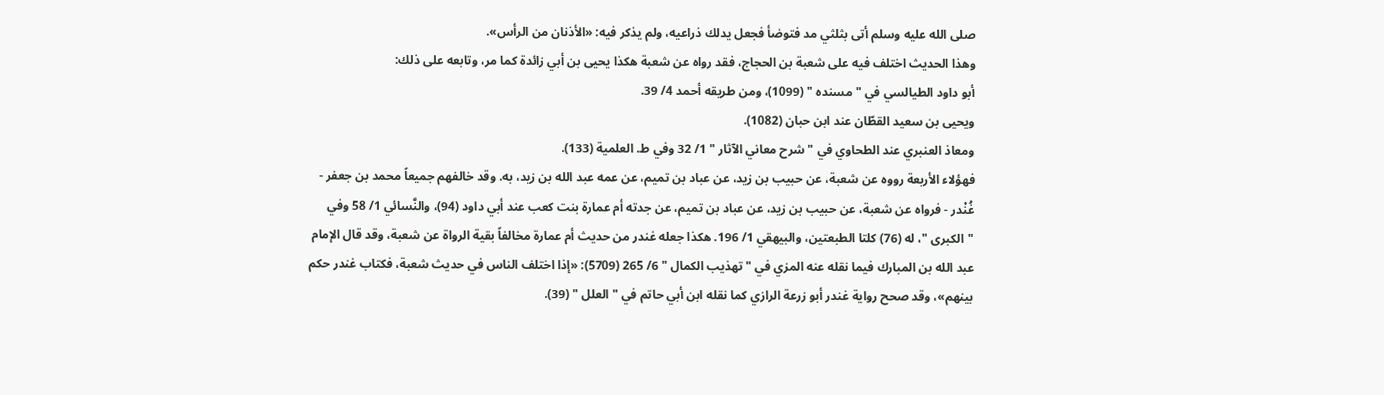صلى الله عليه وسلم أتى بثلثي مد فتوضأ فجعل يدلك ذراعيه، ولم يذكر فيه: «الأذنان من الرأس».
وهذا الحديث اختلف فيه على شعبة بن الحجاج، فقد رواه عن شعبة هكذا يحيى بن أبي زائدة كما مر، وتابعه على ذلك:
أبو داود الطيالسي في " مسنده " (1099)، ومن طريقه أحمد 4/ 39.
ويحيى بن سعيد القطّان عند ابن حبان (1082).
ومعاذ العنبري عند الطحاوي في " شرح معاني الآثار " 1/ 32 وفي ط. العلمية (133).
فهؤلاء الأربعة رووه عن شعبة، عن حبيب بن زيد، عن عباد بن تميم، عن عمه عبد الله بن زيد، به. وقد خالفهم جميعاً محمد بن جعفر - غُنْدر - فرواه عن شعبة، عن حبيب بن زيد، عن عباد بن تميم، عن جدته أم عمارة بنت كعب عند أبي داود (94)، والنَّسائي 1/ 58 وفي "الكبرى "، له (76) كلتا الطبعتين، والبيهقي 1/ 196. هكذا جعله غندر من حديث أم عمارة مخالفاً بقية الرواة عن شعبة، وقد قال الإمام عبد الله بن المبارك فيما نقله عنه المزي في "تهذيب الكمال " 6/ 265 (5709): «إذا اختلف الناس في حديث شعبة، فكتاب غندر حكم بينهم»، وقد صحح رواية غندر أبو زرعة الرازي كما نقله ابن أبي حاتم في " العلل " (39).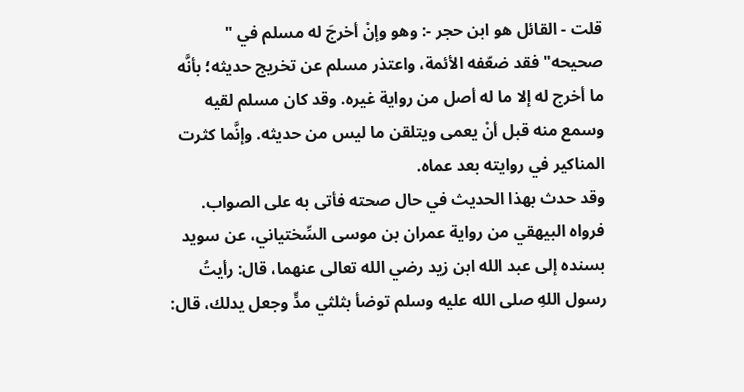قلت - القائل هو ابن حجر -: وهو وإنْ أخرجَ له مسلم في " صحيحه" فقد ضعّفه الأئمة، واعتذر مسلم عن تخريج حديثه؛ بأنَّه ما أخرج له إلا ما له أصل من رواية غيره. وقد كان مسلم لقيه وسمع منه قبل أنْ يعمى ويتلقن ما ليس من حديثه. وإنَّما كثرت المناكير في روايته بعد عماه.
وقد حدث بهذا الحديث في حال صحته فأتى به على الصواب. فرواه البيهقي من رواية عمران بن موسى السِّختياني، عن سويد بسنده إلى عبد الله ابن زيد رضي الله تعالى عنهما، قال: رأيتُ رسول اللهِ صلى الله عليه وسلم توضأ بثلثي مدٍّ وجعل يدلك، قال: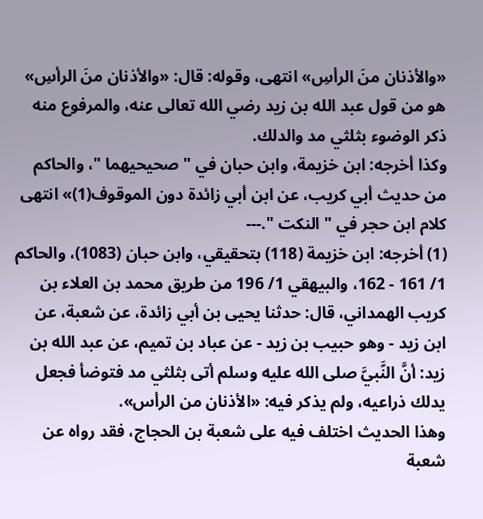«والأذنان منَ الرأسِ» انتهى، وقوله: قال: «والأذنان منَ الرأسِ» هو من قول عبد الله بن زيد رضي الله تعالى عنه، والمرفوع منه ذكر الوضوء بثلثي مد والدلك.
وكذا أخرجه: ابن خزيمة، وابن حبان في " صحيحيهما "، والحاكم من حديث أبي كريب، عن ابن أبي زائدة دون الموقوف(1)» انتهى كلام ابن حجر في " النكت ".---
(1) أخرجه: ابن خزيمة (118) بتحقيقي، وابن حبان (1083)، والحاكم 1/ 161 - 162، والبيهقي 1/ 196 من طريق محمد بن العلاء بن كريب الهمداني، قال: حدثنا يحيى بن أبي زائدة، عن شعبة، عن ابن زيد - وهو حبيب بن زيد - عن عباد بن تميم، عن عبد الله بن زيد: أنَّ النَّبيَّ صلى الله عليه وسلم أتى بثلثي مد فتوضأ فجعل يدلك ذراعيه، ولم يذكر فيه: «الأذنان من الرأس».
وهذا الحديث اختلف فيه على شعبة بن الحجاج، فقد رواه عن شعبة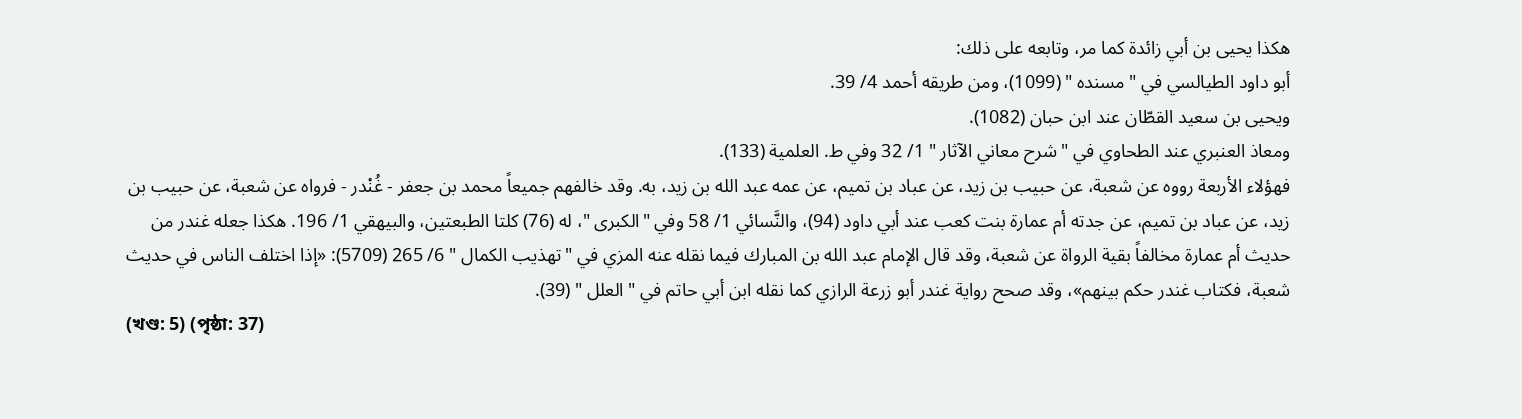هكذا يحيى بن أبي زائدة كما مر، وتابعه على ذلك:
أبو داود الطيالسي في " مسنده " (1099)، ومن طريقه أحمد 4/ 39.
ويحيى بن سعيد القطّان عند ابن حبان (1082).
ومعاذ العنبري عند الطحاوي في " شرح معاني الآثار " 1/ 32 وفي ط. العلمية (133).
فهؤلاء الأربعة رووه عن شعبة، عن حبيب بن زيد، عن عباد بن تميم، عن عمه عبد الله بن زيد، به. وقد خالفهم جميعاً محمد بن جعفر - غُنْدر - فرواه عن شعبة، عن حبيب بن زيد، عن عباد بن تميم، عن جدته أم عمارة بنت كعب عند أبي داود (94)، والنَّسائي 1/ 58 وفي "الكبرى "، له (76) كلتا الطبعتين، والبيهقي 1/ 196. هكذا جعله غندر من حديث أم عمارة مخالفاً بقية الرواة عن شعبة، وقد قال الإمام عبد الله بن المبارك فيما نقله عنه المزي في "تهذيب الكمال " 6/ 265 (5709): «إذا اختلف الناس في حديث شعبة، فكتاب غندر حكم بينهم»، وقد صحح رواية غندر أبو زرعة الرازي كما نقله ابن أبي حاتم في " العلل " (39).
(খণ্ড: 5) (পৃষ্ঠা: 37)